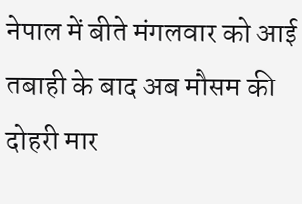नेपाल में बीते मंगलवार को आई तबाही के बाद अब मौसम की दोहरी मार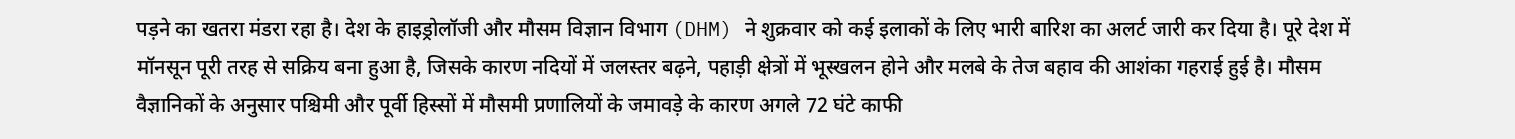पड़ने का खतरा मंडरा रहा है। देश के हाइड्रोलॉजी और मौसम विज्ञान विभाग (DHM) ने शुक्रवार को कई इलाकों के लिए भारी बारिश का अलर्ट जारी कर दिया है। पूरे देश में मॉनसून पूरी तरह से सक्रिय बना हुआ है, जिसके कारण नदियों में जलस्तर बढ़ने, पहाड़ी क्षेत्रों में भूस्खलन होने और मलबे के तेज बहाव की आशंका गहराई हुई है। मौसम वैज्ञानिकों के अनुसार पश्चिमी और पूर्वी हिस्सों में मौसमी प्रणालियों के जमावड़े के कारण अगले 72 घंटे काफी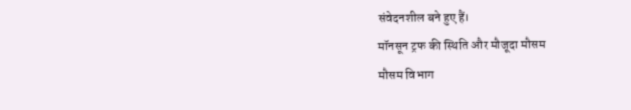संवेदनशील बने हुए हैं।
मॉनसून ट्रफ की स्थिति और मौजूदा मौसम
मौसम विभाग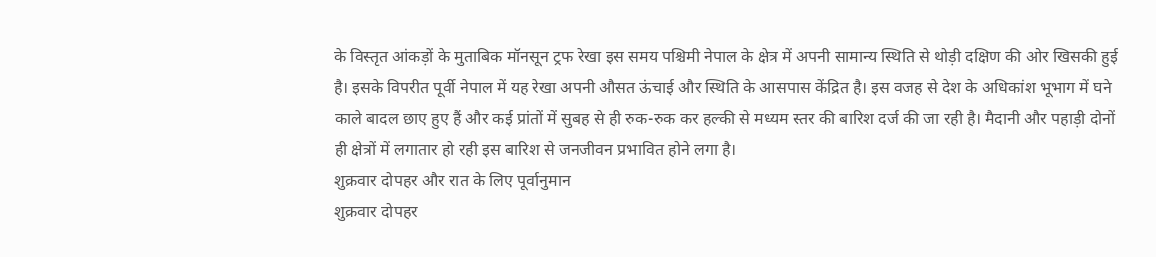के विस्तृत आंकड़ों के मुताबिक मॉनसून ट्रफ रेखा इस समय पश्चिमी नेपाल के क्षेत्र में अपनी सामान्य स्थिति से थोड़ी दक्षिण की ओर खिसकी हुई है। इसके विपरीत पूर्वी नेपाल में यह रेखा अपनी औसत ऊंचाई और स्थिति के आसपास केंद्रित है। इस वजह से देश के अधिकांश भूभाग में घने काले बादल छाए हुए हैं और कई प्रांतों में सुबह से ही रुक-रुक कर हल्की से मध्यम स्तर की बारिश दर्ज की जा रही है। मैदानी और पहाड़ी दोनों ही क्षेत्रों में लगातार हो रही इस बारिश से जनजीवन प्रभावित होने लगा है।
शुक्रवार दोपहर और रात के लिए पूर्वानुमान
शुक्रवार दोपहर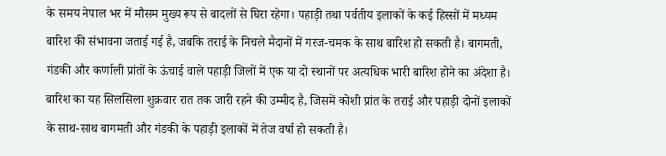के समय नेपाल भर में मौसम मुख्य रूप से बादलों से घिरा रहेगा। पहाड़ी तथा पर्वतीय इलाकों के कई हिस्सों में मध्यम बारिश की संभावना जताई गई है, जबकि तराई के निचले मैदानों में गरज-चमक के साथ बारिश हो सकती है। बागमती, गंडकी और कर्णाली प्रांतों के ऊंचाई वाले पहाड़ी जिलों में एक या दो स्थानों पर अत्यधिक भारी बारिश होने का अंदेशा है। बारिश का यह सिलसिला शुक्रवार रात तक जारी रहने की उम्मीद है, जिसमें कोशी प्रांत के तराई और पहाड़ी दोनों इलाकों के साथ-साथ बागमती और गंडकी के पहाड़ी इलाकों में तेज वर्षा हो सकती है।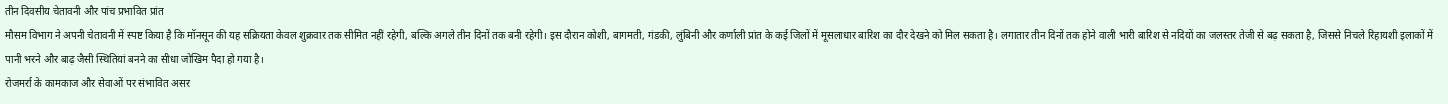तीन दिवसीय चेतावनी और पांच प्रभावित प्रांत
मौसम विभाग ने अपनी चेतावनी में स्पष्ट किया है कि मॉनसून की यह सक्रियता केवल शुक्रवार तक सीमित नहीं रहेगी, बल्कि अगले तीन दिनों तक बनी रहेगी। इस दौरान कोशी, बागमती, गंडकी, लुंबिनी और कर्णाली प्रांत के कई जिलों में मूसलाधार बारिश का दौर देखने को मिल सकता है। लगातार तीन दिनों तक होने वाली भारी बारिश से नदियों का जलस्तर तेजी से बढ़ सकता है, जिससे निचले रिहायशी इलाकों में पानी भरने और बाढ़ जैसी स्थितियां बनने का सीधा जोखिम पैदा हो गया है।
रोजमर्रा के कामकाज और सेवाओं पर संभावित असर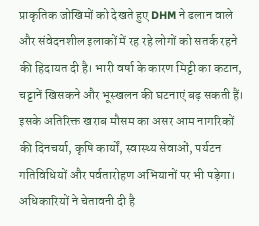प्राकृतिक जोखिमों को देखते हुए DHM ने ढलान वाले और संवेदनशील इलाकों में रह रहे लोगों को सतर्क रहने की हिदायत दी है। भारी वर्षा के कारण मिट्टी का कटान, चट्टानें खिसकने और भूस्खलन की घटनाएं बढ़ सकती हैं। इसके अतिरिक्त खराब मौसम का असर आम नागरिकों की दिनचर्या, कृषि कार्यों, स्वास्थ्य सेवाओं, पर्यटन गतिविधियों और पर्वतारोहण अभियानों पर भी पड़ेगा। अधिकारियों ने चेतावनी दी है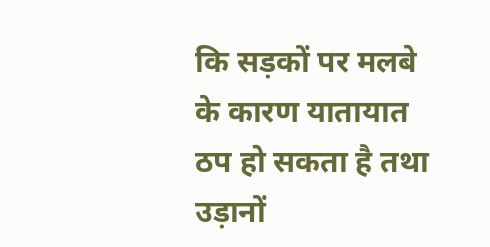कि सड़कों पर मलबे के कारण यातायात ठप हो सकता है तथा उड़ानों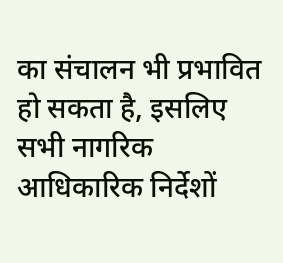का संचालन भी प्रभावित हो सकता है, इसलिए सभी नागरिक आधिकारिक निर्देशों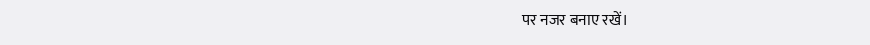पर नजर बनाए रखें।